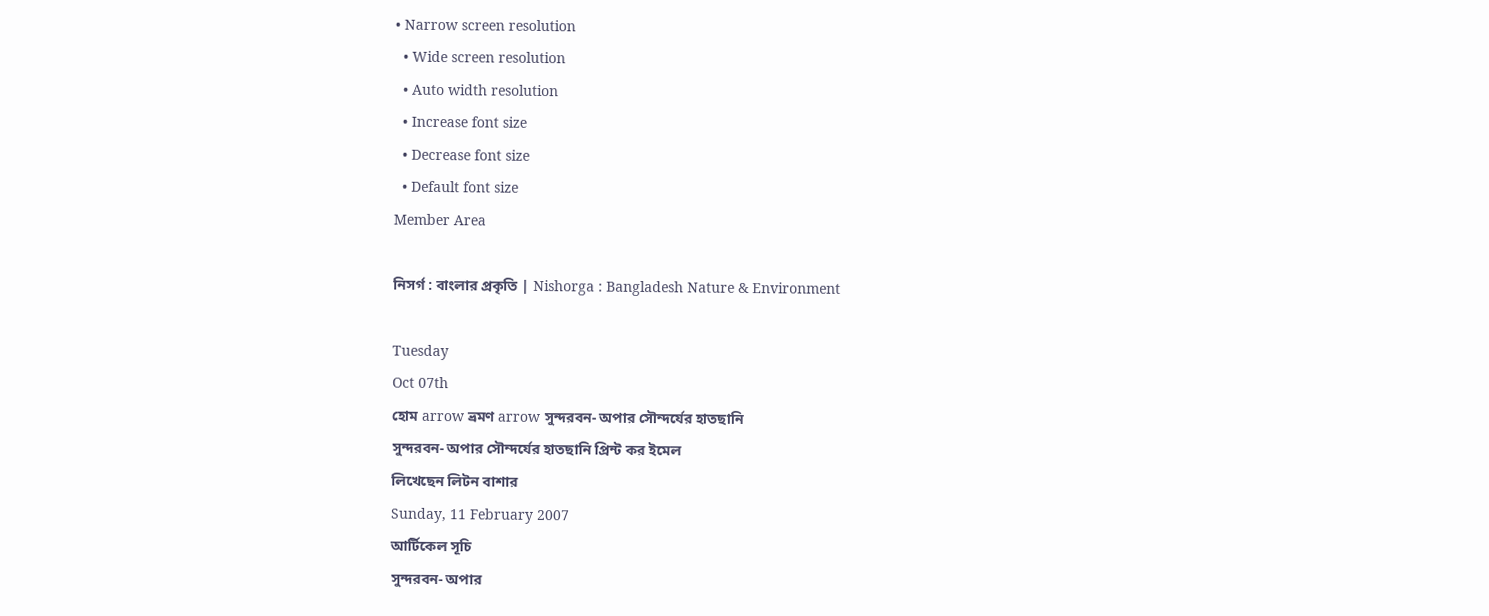• Narrow screen resolution
  • Wide screen resolution
  • Auto width resolution
  • Increase font size
  • Decrease font size
  • Default font size
Member Area

নিসর্গ : বাংলার প্রকৃতি | Nishorga : Bangladesh Nature & Environment

Tuesday
Oct 07th
হোম arrow ভ্রমণ arrow সুন্দরবন- অপার সৌন্দর্যের হাতছানি
সুন্দরবন- অপার সৌন্দর্যের হাতছানি প্রিন্ট কর ইমেল
লিখেছেন লিটন বাশার
Sunday, 11 February 2007
আর্টিকেল সূচি
সুন্দরবন- অপার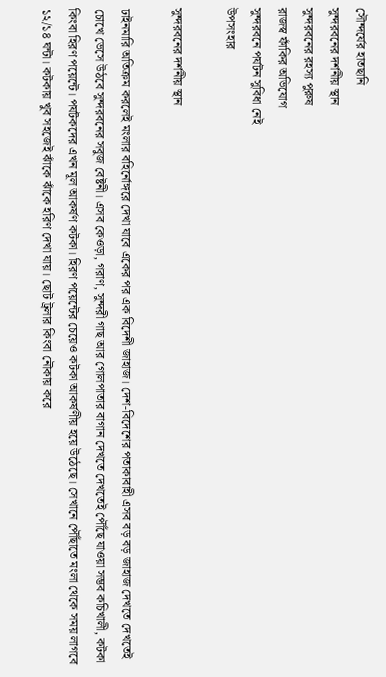সৌন্দর্যের হাতছানি
সুন্দরবনের দর্শনীয় স্থান
সুন্দরবনের রহস্য পুরুষ
রাজস্ব ফাঁকির অভিযোগ
সুন্দরবনে পর্যটন সুবিধা নেই
উপসংহার

সুন্দরবনের দর্শনীয় স্থান

ঢাইনমারি অতিক্রম করলেই মংলার বহির্নোঙ্গরে দেখা যাবে একের পর এক বিদেশী জাহাজ। দেশ-বিদেশের পতাকাবাহী এসব বড় বড় জাহাজ দেখতে দেখতেই চোখে ভেসে উঠবে সুন্দরবনের সবুজ বেষ্টনী। এসব কেওড়া, গরাণ, সুন্দরী গাছ আর গোলপাতার বাগান দেখতে দেখতেই পৌঁছে যাওয়া সম্ভব কচিখালী, কটকা কিংবা হিরণ পয়েন্টে। পর্যটকদের এখন মূল আকর্ষণ কটকা। হিরণ পয়েন্টের চেয়েও কটকা আকর্ষণীয় হয়ে উঠেছে। সেখানে পৌঁছাতে মংলা থেকে সময় লাগবে ১২/১৪ ঘন্টা। কটকায় খুব সহজেই ঝাঁকে ঝাঁকে হরিণ দেখা যায়। ছোট ট্রলার কিংবা নৌকায় করে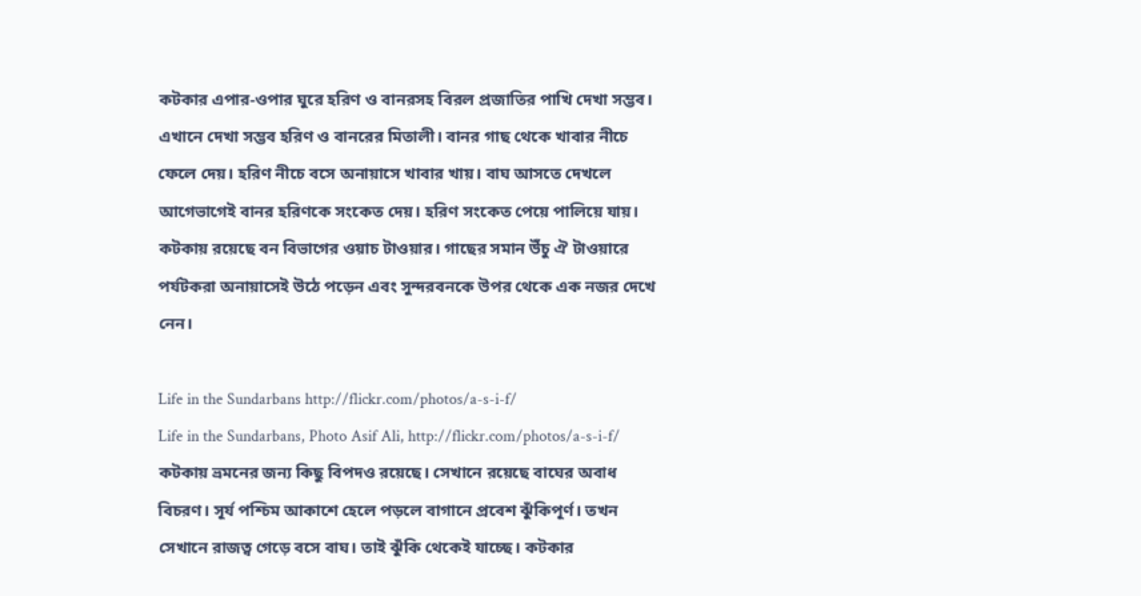কটকার এপার-ওপার ঘুরে হরিণ ও বানরসহ বিরল প্রজাতির পাখি দেখা সম্ভব। এখানে দেখা সম্ভব হরিণ ও বানরের মিতালী। বানর গাছ থেকে খাবার নীচে ফেলে দেয়। হরিণ নীচে বসে অনায়াসে খাবার খায়। বাঘ আসতে দেখলে আগেভাগেই বানর হরিণকে সংকেত দেয়। হরিণ সংকেত পেয়ে পালিয়ে যায়। কটকায় রয়েছে বন বিভাগের ওয়াচ টাওয়ার। গাছের সমান উঁচু ঐ টাওয়ারে পর্যটকরা অনায়াসেই উঠে পড়েন এবং সুন্দরবনকে উপর থেকে এক নজর দেখে নেন।

Life in the Sundarbans http://flickr.com/photos/a-s-i-f/
Life in the Sundarbans, Photo Asif Ali, http://flickr.com/photos/a-s-i-f/
কটকায় ভ্রমনের জন্য কিছু বিপদও রয়েছে। সেখানে রয়েছে বাঘের অবাধ বিচরণ। সূর্য পশ্চিম আকাশে হেলে পড়লে বাগানে প্রবেশ ঝুঁকিপূর্ণ। তখন সেখানে রাজত্ব গেড়ে বসে বাঘ। তাই ঝুঁকি থেকেই যাচ্ছে। কটকার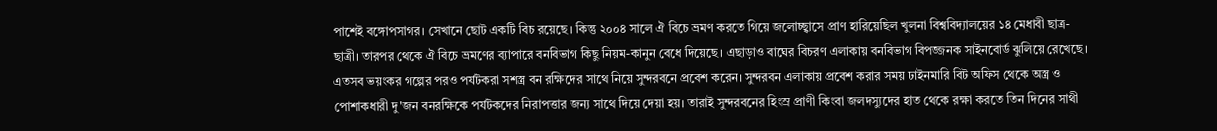পাশেই বঙ্গোপসাগর। সেখানে ছোট একটি বিচ রয়েছে। কিন্তু ২০০৪ সালে ঐ বিচে ভ্রমণ করতে গিয়ে জলোচ্ছ্বাসে প্রাণ হারিয়েছিল খুলনা বিশ্ববিদ্যালয়ের ১৪ মেধাবী ছাত্র-ছাত্রী। তারপর থেকে ঐ বিচে ভ্রমণের ব্যাপারে বনবিভাগ কিছু নিয়ম-কানুন বেধে দিয়েছে। এছাড়াও বাঘের বিচরণ এলাকায় বনবিভাগ বিপজ্জনক সাইনবোর্ড ঝুলিয়ে রেখেছে। এতসব ভয়ংকর গল্পের পরও পর্যটকরা সশস্ত্র বন রক্ষিদের সাথে নিয়ে সুন্দরবনে প্রবেশ করেন। সুন্দরবন এলাকায় প্রবেশ করার সময় ঢাইনমারি বিট অফিস থেকে অস্ত্র ও পোশাকধারী দু'জন বনরক্ষিকে পর্যটকদের নিরাপত্তার জন্য সাথে দিয়ে দেয়া হয়। তারাই সুন্দরবনের হিংস্র প্রাণী কিংবা জলদস্যুদের হাত থেকে রক্ষা করতে তিন দিনের সাথী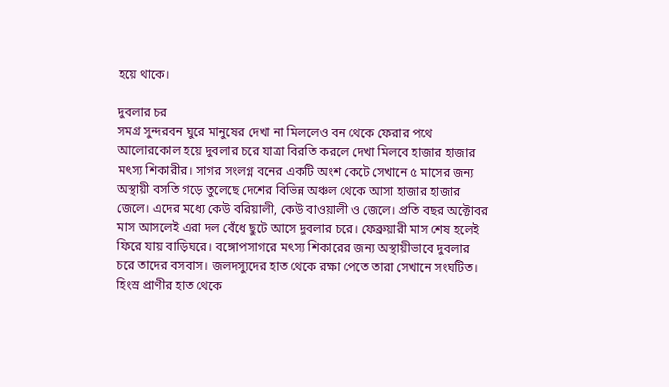হয়ে থাকে।

দুবলার চর
সমগ্র সুন্দরবন ঘুরে মানুষের দেখা না মিললেও বন থেকে ফেরার পথে আলোরকোল হয়ে দুবলার চরে যাত্রা বিরতি করলে দেখা মিলবে হাজার হাজার মৎস্য শিকারীর। সাগর সংলগ্ন বনের একটি অংশ কেটে সেখানে ৫ মাসের জন্য অস্থায়ী বসতি গড়ে তুলেছে দেশের বিভিন্ন অঞ্চল থেকে আসা হাজার হাজার জেলে। এদের মধ্যে কেউ বরিয়ালী, কেউ বাওয়ালী ও জেলে। প্রতি বছর অক্টোবর মাস আসলেই এরা দল বেঁধে ছুটে আসে দুবলার চরে। ফেব্রুয়ারী মাস শেষ হলেই ফিরে যায় বাড়িঘরে। বঙ্গোপসাগরে মৎস্য শিকারের জন্য অস্থায়ীভাবে দুবলার চরে তাদের বসবাস। জলদস্যুদের হাত থেকে রক্ষা পেতে তারা সেখানে সংঘটিত। হিংস্র প্রাণীর হাত থেকে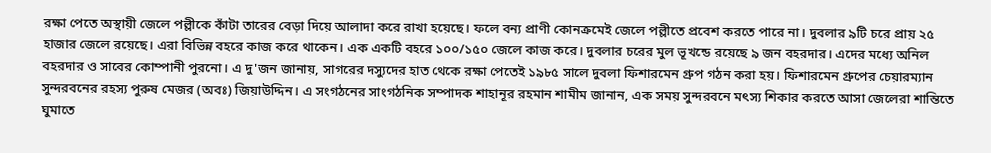রক্ষা পেতে অস্থায়ী জেলে পল্লীকে কাঁটা তারের বেড়া দিয়ে আলাদা করে রাখা হয়েছে। ফলে বন্য প্রাণী কোনক্রমেই জেলে পল্লীতে প্রবেশ করতে পারে না। দুবলার ৯টি চরে প্রায় ২৫ হাজার জেলে রয়েছে। এরা বিভিন্ন বহরে কাজ করে থাকেন। এক একটি বহরে ১০০/১৫০ জেলে কাজ করে। দুবলার চরের মুল ভূখন্ডে রয়েছে ৯ জন বহরদার। এদের মধ্যে অনিল বহরদার ও সাবের কোম্পানী পুরনো। এ দু'জন জানায়, সাগরের দস্যুদের হাত থেকে রক্ষা পেতেই ১৯৮৫ সালে দুবলা ফিশারমেন গ্রুপ গঠন করা হয়। ফিশারমেন গ্রুপের চেয়ারম্যান সুন্দরবনের রহস্য পুরুষ মেজর (অবঃ) জিয়াউদ্দিন। এ সংগঠনের সাংগঠনিক সম্পাদক শাহানূর রহমান শামীম জানান, এক সময় সুন্দরবনে মৎস্য শিকার করতে আসা জেলেরা শান্তিতে ঘুমাতে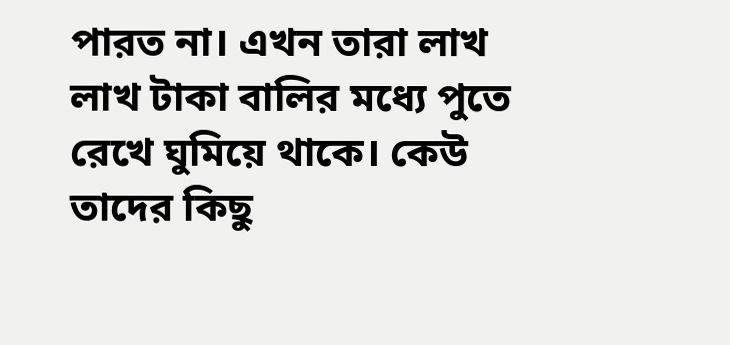পারত না। এখন তারা লাখ লাখ টাকা বালির মধ্যে পুতে রেখে ঘুমিয়ে থাকে। কেউ তাদের কিছু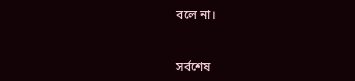বলে না।



সর্বশেষ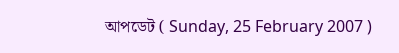আপডেট ( Sunday, 25 February 2007 )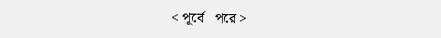< পূর্বে   পরে >